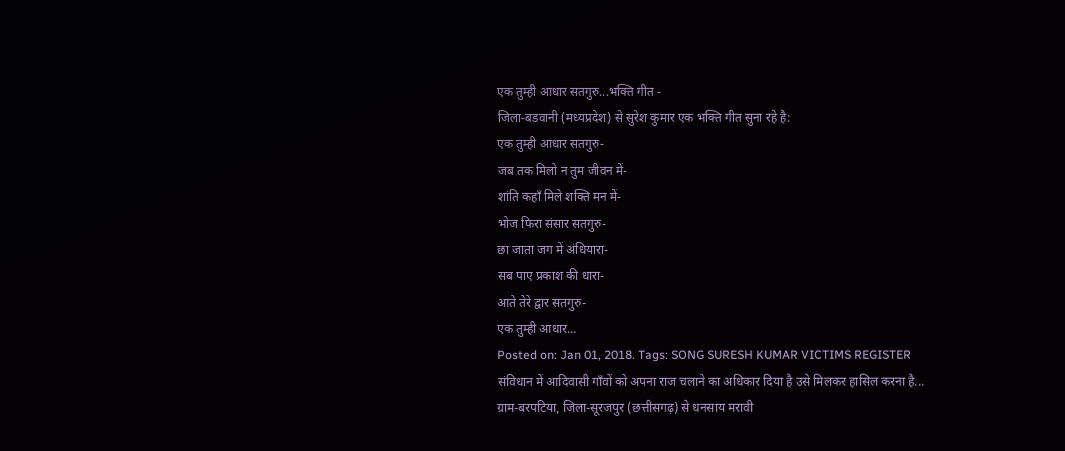एक तुम्ही आधार सतगुरु...भक्ति गीत -
जिला-बडवानी (मध्यप्रदेश) से सुरेश कुमार एक भक्ति गीत सुना रहे है:
एक तुम्ही आधार सतगुरु-
जब तक मिलो न तुम जीवन में-
शांति कहाँ मिले शक्ति मन में-
भोज फिरा संसार सतगुरु-
छा जाता जग में अंधियारा-
सब पाए प्रकाश की धारा-
आते तेरे द्वार सतगुरु-
एक तुम्ही आधार...
Posted on: Jan 01, 2018. Tags: SONG SURESH KUMAR VICTIMS REGISTER
संविधान में आदिवासी गाँवों को अपना राज चलाने का अधिकार दिया है उसे मिलकर हासिल करना है...
ग्राम-बरपटिया, जिला-सूरजपुर (छत्तीसगढ़) से धनसाय मरावी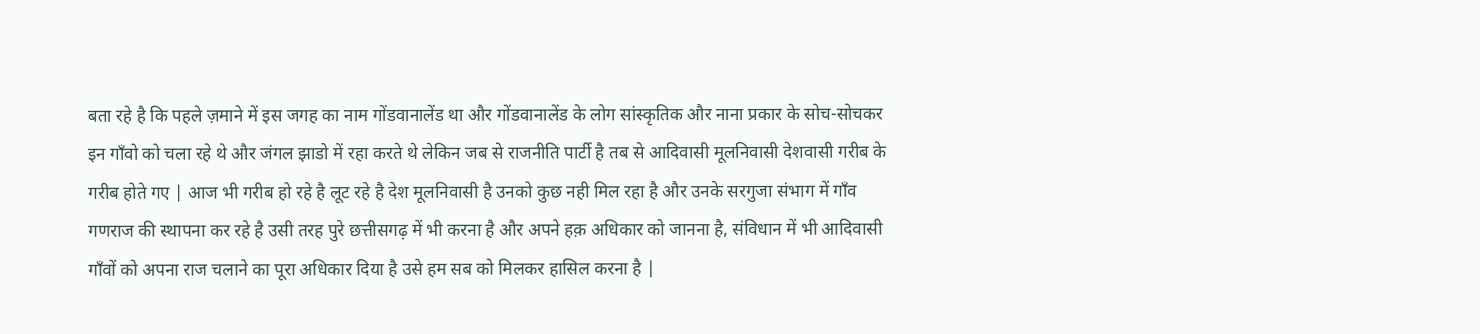बता रहे है कि पहले ज़माने में इस जगह का नाम गोंडवानालेंड था और गोंडवानालेंड के लोग सांस्कृतिक और नाना प्रकार के सोच-सोचकर इन गाँवो को चला रहे थे और जंगल झाडो में रहा करते थे लेकिन जब से राजनीति पार्टी है तब से आदिवासी मूलनिवासी देशवासी गरीब के गरीब होते गए | आज भी गरीब हो रहे है लूट रहे है देश मूलनिवासी है उनको कुछ नही मिल रहा है और उनके सरगुजा संभाग में गाँव गणराज की स्थापना कर रहे है उसी तरह पुरे छत्तीसगढ़ में भी करना है और अपने हक़ अधिकार को जानना है, संविधान में भी आदिवासी गाँवों को अपना राज चलाने का पूरा अधिकार दिया है उसे हम सब को मिलकर हासिल करना है |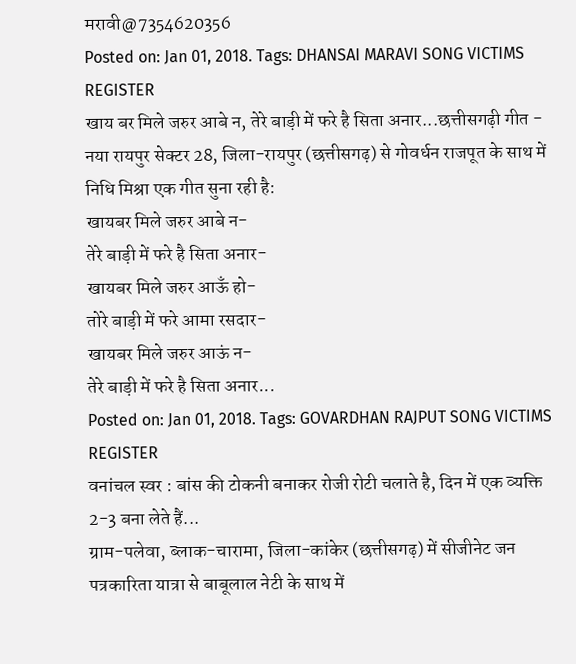मरावी@7354620356
Posted on: Jan 01, 2018. Tags: DHANSAI MARAVI SONG VICTIMS REGISTER
खाय बर मिले जरुर आबे न, तेरे बाड़ी में फरे है सिता अनार...छत्तीसगढ़ी गीत -
नया रायपुर सेक्टर 28, जिला-रायपुर (छत्तीसगढ़) से गोवर्धन राजपूत के साथ में निधि मिश्रा एक गीत सुना रही है:
खायबर मिले जरुर आबे न-
तेरे बाड़ी में फरे है सिता अनार-
खायबर मिले जरुर आऊँ हो-
तोरे बाड़ी में फरे आमा रसदार-
खायबर मिले जरुर आऊं न-
तेरे बाड़ी में फरे है सिता अनार...
Posted on: Jan 01, 2018. Tags: GOVARDHAN RAJPUT SONG VICTIMS REGISTER
वनांचल स्वर : बांस की टोकनी बनाकर रोजी रोटी चलाते है, दिन में एक व्यक्ति 2-3 बना लेते हैं...
ग्राम-पलेवा, ब्लाक-चारामा, जिला-कांकेर (छत्तीसगढ़) में सीजीनेट जन पत्रकारिता यात्रा से बाबूलाल नेटी के साथ में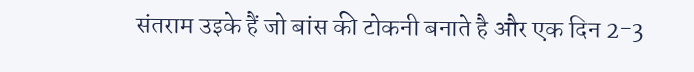संतराम उइके हैं जो बांस की टोकनी बनाते है और एक दिन 2-3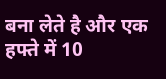बना लेते है और एक हफ्ते में 10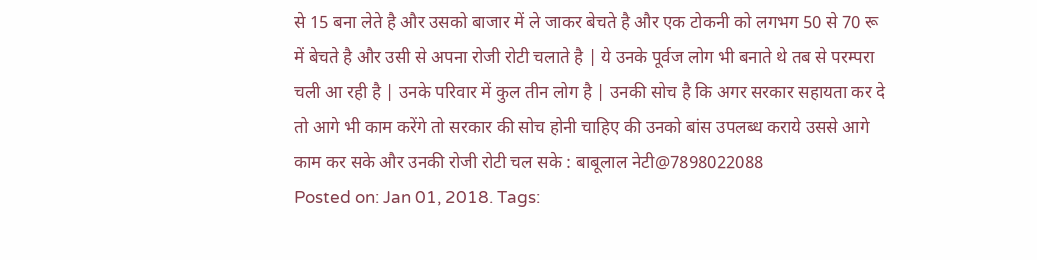से 15 बना लेते है और उसको बाजार में ले जाकर बेचते है और एक टोकनी को लगभग 50 से 70 रू में बेचते है और उसी से अपना रोजी रोटी चलाते है | ये उनके पूर्वज लोग भी बनाते थे तब से परम्परा चली आ रही है | उनके परिवार में कुल तीन लोग है | उनकी सोच है कि अगर सरकार सहायता कर दे तो आगे भी काम करेंगे तो सरकार की सोच होनी चाहिए की उनको बांस उपलब्ध कराये उससे आगे काम कर सके और उनकी रोजी रोटी चल सके : बाबूलाल नेटी@7898022088
Posted on: Jan 01, 2018. Tags: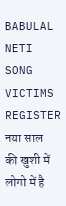BABULAL NETI SONG VICTIMS REGISTER
नया साल की खुशी में लोगो में है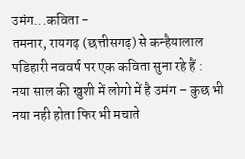उमंग...कविता -
तमनार, रायगढ़ (छत्तीसगढ़) से कन्हैयालाल पडिहारी नववर्ष पर एक कविता सुना रहे हैं :
नया साल की खुशी में लोगो में है उमंग – कुछ भी नया नही होता फिर भी मचाते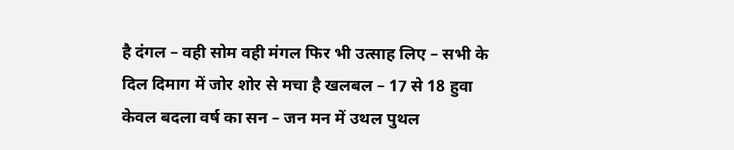है दंगल – वही सोम वही मंगल फिर भी उत्साह लिए – सभी के दिल दिमाग में जोर शोर से मचा है खलबल – 17 से 18 हुवा केवल बदला वर्ष का सन – जन मन में उथल पुथल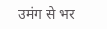उमंग से भर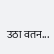उठा वतन...